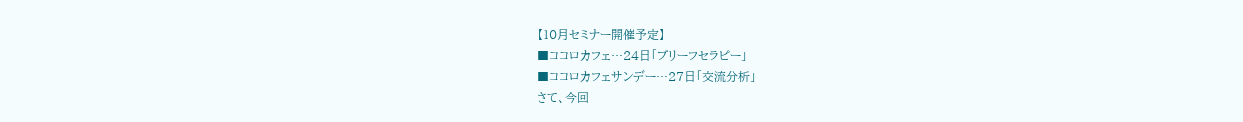【10月セミナー開催予定】
■ココロカフェ…24日「ブリーフセラピー」
■ココロカフェサンデー…27日「交流分析」
さて、今回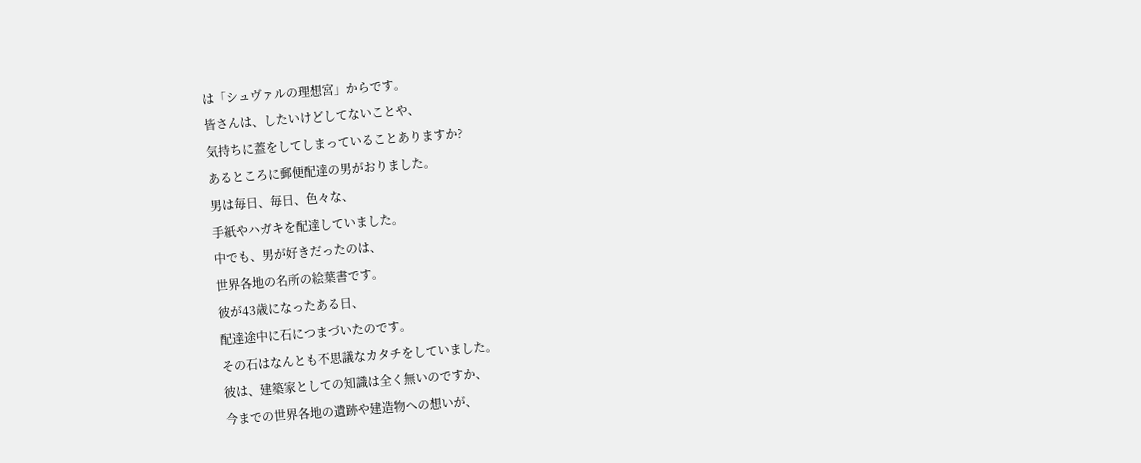は「シュヴァルの理想宮」からです。
皆さんは、したいけどしてないことや、
気持ちに蓋をしてしまっていることありますか?
あるところに郵便配達の男がおりました。
男は毎日、毎日、色々な、
手紙やハガキを配達していました。
中でも、男が好きだったのは、
世界各地の名所の絵葉書です。
彼が43歳になったある日、
配達途中に石につまづいたのです。
その石はなんとも不思議なカタチをしていました。
彼は、建築家としての知識は全く無いのですか、
今までの世界各地の遺跡や建造物への想いが、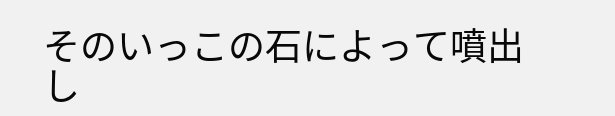そのいっこの石によって噴出し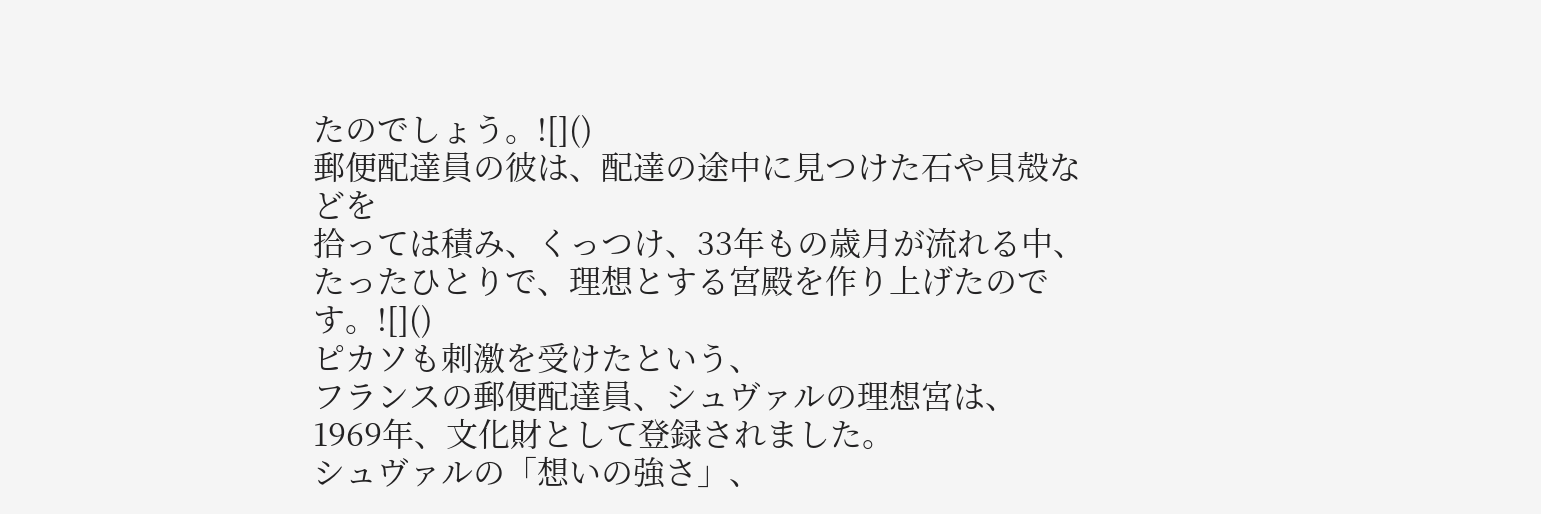たのでしょう。![]()
郵便配達員の彼は、配達の途中に見つけた石や貝殻などを
拾っては積み、くっつけ、33年もの歳月が流れる中、
たったひとりで、理想とする宮殿を作り上げたのです。![]()
ピカソも刺激を受けたという、
フランスの郵便配達員、シュヴァルの理想宮は、
1969年、文化財として登録されました。
シュヴァルの「想いの強さ」、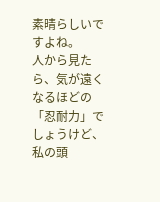素晴らしいですよね。
人から見たら、気が遠くなるほどの「忍耐力」でしょうけど、
私の頭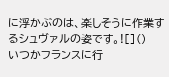に浮かぶのは、楽しそうに作業するシュヴァルの姿です。![]()
いつかフランスに行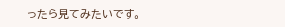ったら見てみたいです。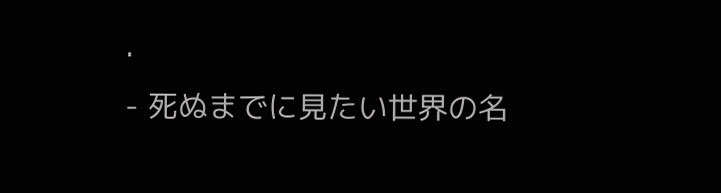.
- 死ぬまでに見たい世界の名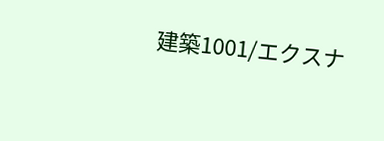建築1001/エクスナ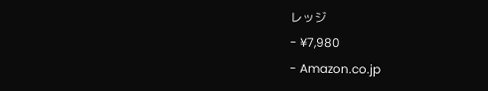レッジ
- ¥7,980
- Amazon.co.jp